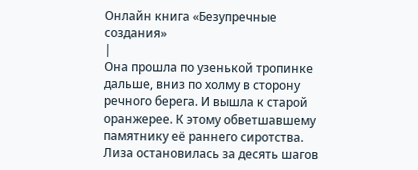Онлайн книга «Безупречные создания»
|
Она прошла по узенькой тропинке дальше, вниз по холму в сторону речного берега. И вышла к старой оранжерее. К этому обветшавшему памятнику её раннего сиротства. Лиза остановилась за десять шагов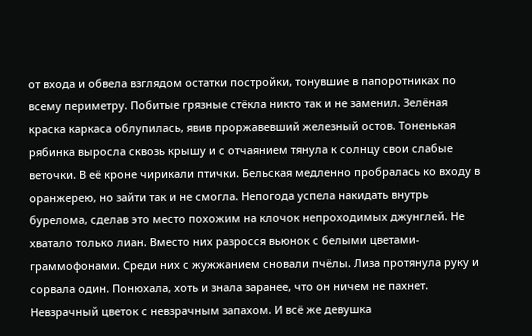от входа и обвела взглядом остатки постройки, тонувшие в папоротниках по всему периметру. Побитые грязные стёкла никто так и не заменил. Зелёная краска каркаса облупилась, явив проржавевший железный остов. Тоненькая рябинка выросла сквозь крышу и с отчаянием тянула к солнцу свои слабые веточки. В её кроне чирикали птички. Бельская медленно пробралась ко входу в оранжерею, но зайти так и не смогла. Непогода успела накидать внутрь бурелома, сделав это место похожим на клочок непроходимых джунглей. Не хватало только лиан. Вместо них разросся вьюнок с белыми цветами-граммофонами. Среди них с жужжанием сновали пчёлы. Лиза протянула руку и сорвала один. Понюхала, хоть и знала заранее, что он ничем не пахнет. Невзрачный цветок с невзрачным запахом. И всё же девушка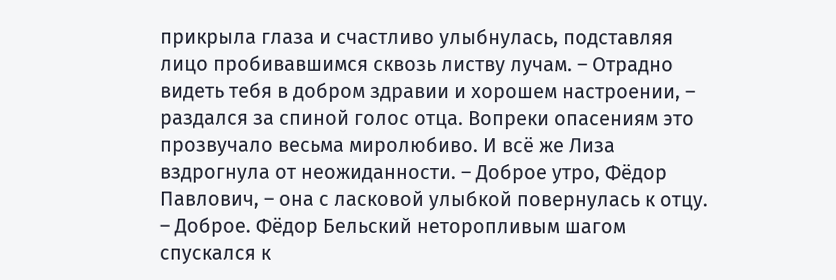прикрыла глаза и счастливо улыбнулась, подставляя лицо пробивавшимся сквозь листву лучам. – Отрадно видеть тебя в добром здравии и хорошем настроении, – раздался за спиной голос отца. Вопреки опасениям это прозвучало весьма миролюбиво. И всё же Лиза вздрогнула от неожиданности. – Доброе утро, Фёдор Павлович, – она с ласковой улыбкой повернулась к отцу. – Доброе. Фёдор Бельский неторопливым шагом спускался к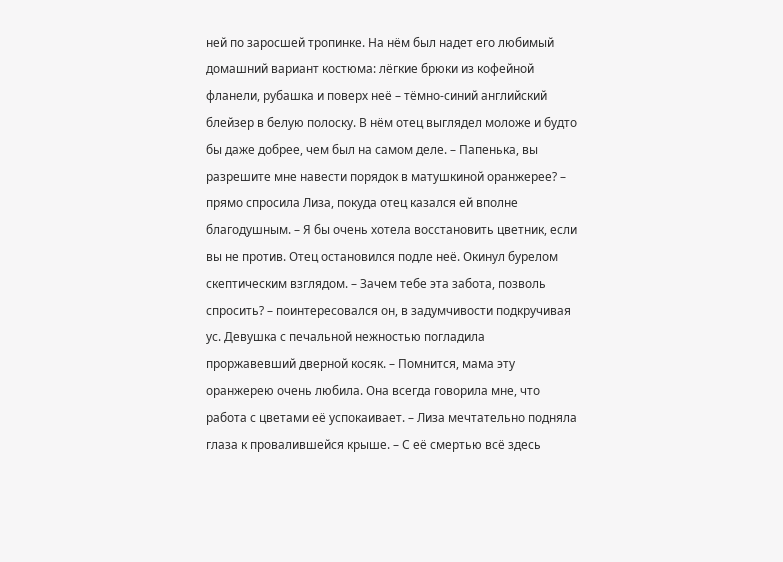ней по заросшей тропинке. На нём был надет его любимый домашний вариант костюма: лёгкие брюки из кофейной фланели, рубашка и поверх неё – тёмно-синий английский блейзер в белую полоску. В нём отец выглядел моложе и будто бы даже добрее, чем был на самом деле. – Папенька, вы разрешите мне навести порядок в матушкиной оранжерее? – прямо спросила Лиза, покуда отец казался ей вполне благодушным. – Я бы очень хотела восстановить цветник, если вы не против. Отец остановился подле неё. Окинул бурелом скептическим взглядом. – Зачем тебе эта забота, позволь спросить? – поинтересовался он, в задумчивости подкручивая ус. Девушка с печальной нежностью погладила проржавевший дверной косяк. – Помнится, мама эту оранжерею очень любила. Она всегда говорила мне, что работа с цветами её успокаивает. – Лиза мечтательно подняла глаза к провалившейся крыше. – С её смертью всё здесь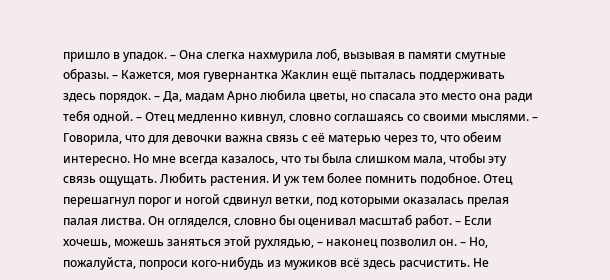пришло в упадок. – Она слегка нахмурила лоб, вызывая в памяти смутные образы. – Кажется, моя гувернантка Жаклин ещё пыталась поддерживать здесь порядок. – Да, мадам Арно любила цветы, но спасала это место она ради тебя одной. – Отец медленно кивнул, словно соглашаясь со своими мыслями. – Говорила, что для девочки важна связь с её матерью через то, что обеим интересно. Но мне всегда казалось, что ты была слишком мала, чтобы эту связь ощущать. Любить растения. И уж тем более помнить подобное. Отец перешагнул порог и ногой сдвинул ветки, под которыми оказалась прелая палая листва. Он огляделся, словно бы оценивал масштаб работ. – Если хочешь, можешь заняться этой рухлядью, – наконец позволил он. – Но, пожалуйста, попроси кого-нибудь из мужиков всё здесь расчистить. Не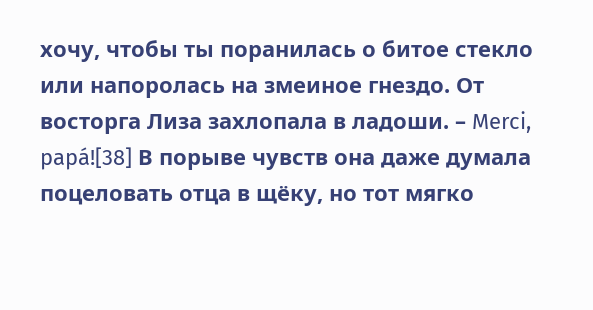хочу, чтобы ты поранилась о битое стекло или напоролась на змеиное гнездо. От восторга Лиза захлопала в ладоши. – Merci, papá![38] В порыве чувств она даже думала поцеловать отца в щёку, но тот мягко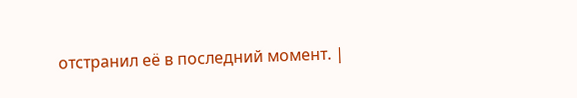отстранил её в последний момент. |